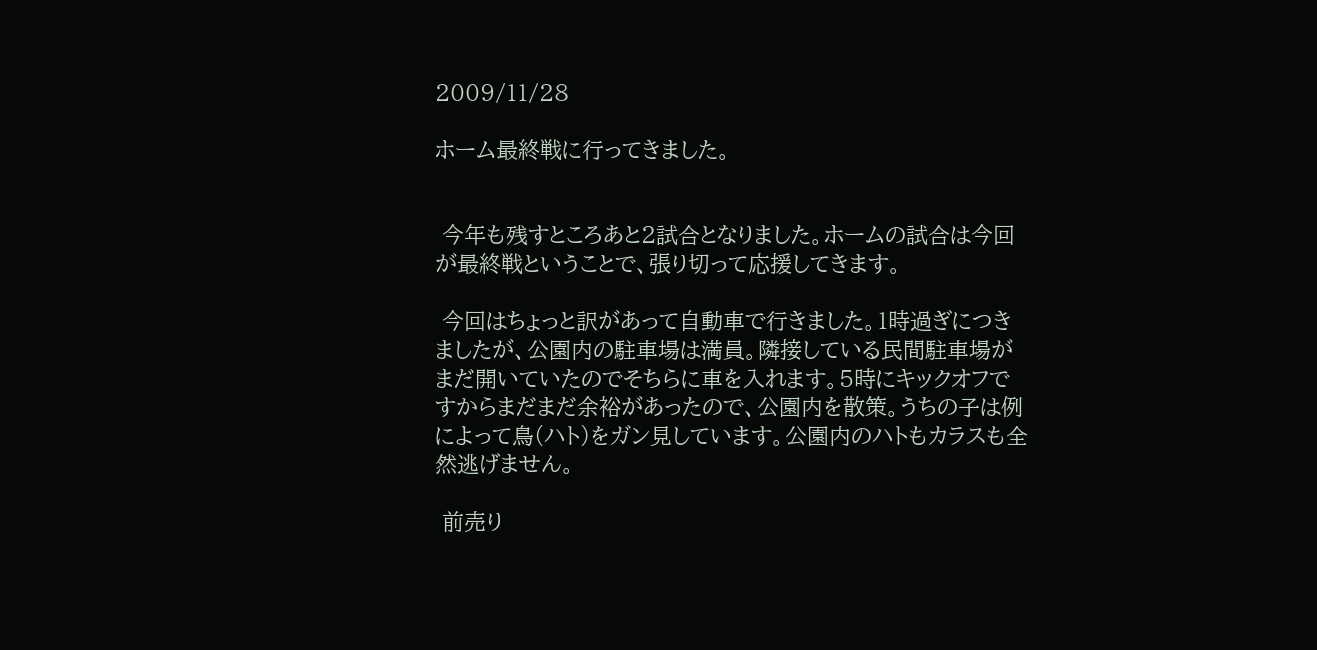2009/11/28

ホーム最終戦に行ってきました。


 今年も残すところあと2試合となりました。ホームの試合は今回が最終戦ということで、張り切って応援してきます。

 今回はちょっと訳があって自動車で行きました。1時過ぎにつきましたが、公園内の駐車場は満員。隣接している民間駐車場がまだ開いていたのでそちらに車を入れます。5時にキックオフですからまだまだ余裕があったので、公園内を散策。うちの子は例によって鳥(ハト)をガン見しています。公園内のハトもカラスも全然逃げません。

 前売り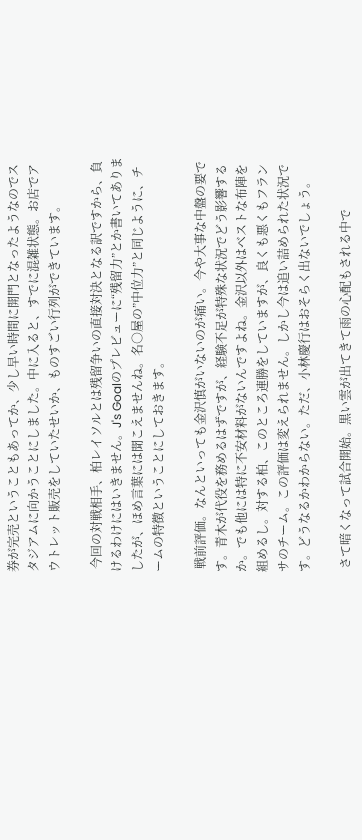券が完売ということもあってか、少し早い時間に開門となったようなのでスタジアムに向かうことにしました。中に入ると、すでに混雑状態。お店でアウトレット販売をしていたせいか、ものすごい行列ができています。

 今回の対戦相手、柏レイソルとは残留争いの直接対決となる訳ですから、負けるわけにはいきません。J's Goalのプレビューに“残留力”とか書いてありましたが、ほめ言葉には聞こえませんね。名○屋の”中位力”と同じように、チームの特徴ということにしておきます。

 戦前評価。なんといっても金沢慎がいないのが痛い。今や大事な中盤の要です。青木が代役を務めるはずですが、経験不足が特殊な状況でどう影響するか。でも他には特に不安材料がないんですよね。金沢以外はベストな布陣を組めるし。対する柏、このところ連勝をしていますが、良くも悪くもフランサのチーム。この評価は変えられません。しかし今は追い詰められた状況です。どうなるかわからない。ただ、小林慶行はおそらく出ないでしょう。

 さて暗くなって試合開始。黒い雲が出てきて雨の心配もされる中で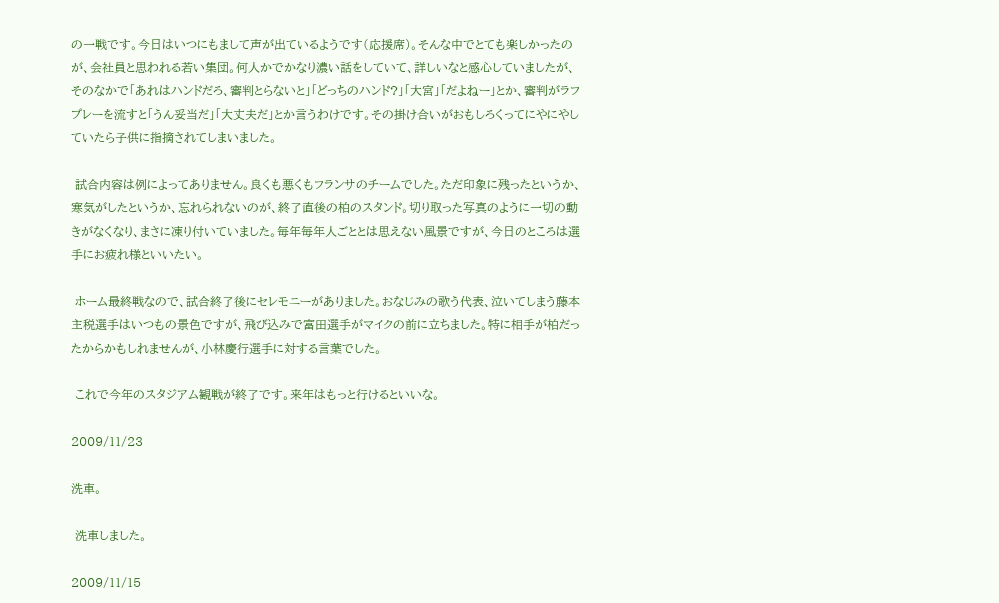の一戦です。今日はいつにもまして声が出ているようです(応援席)。そんな中でとても楽しかったのが、会社員と思われる若い集団。何人かでかなり濃い話をしていて、詳しいなと感心していましたが、そのなかで「あれはハンドだろ、審判とらないと」「どっちのハンド?」「大宮」「だよねー」とか、審判がラフプレーを流すと「うん妥当だ」「大丈夫だ」とか言うわけです。その掛け合いがおもしろくってにやにやしていたら子供に指摘されてしまいました。

 試合内容は例によってありません。良くも悪くもフランサのチームでした。ただ印象に残ったというか、寒気がしたというか、忘れられないのが、終了直後の柏のスタンド。切り取った写真のように一切の動きがなくなり、まさに凍り付いていました。毎年毎年人ごととは思えない風景ですが、今日のところは選手にお疲れ様といいたい。

 ホーム最終戦なので、試合終了後にセレモニーがありました。おなじみの歌う代表、泣いてしまう藤本主税選手はいつもの景色ですが、飛び込みで富田選手がマイクの前に立ちました。特に相手が柏だったからかもしれませんが、小林慶行選手に対する言葉でした。

 これで今年のスタジアム観戦が終了です。来年はもっと行けるといいな。

2009/11/23

洗車。

 洗車しました。

2009/11/15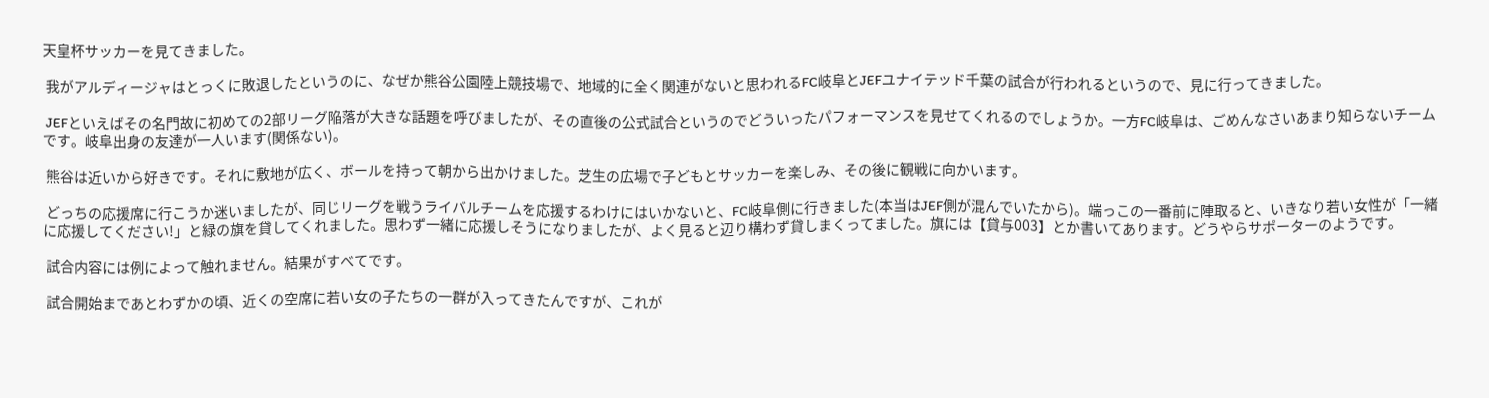天皇杯サッカーを見てきました。

 我がアルディージャはとっくに敗退したというのに、なぜか熊谷公園陸上競技場で、地域的に全く関連がないと思われるFC岐阜とJEFユナイテッド千葉の試合が行われるというので、見に行ってきました。

 JEFといえばその名門故に初めての2部リーグ陥落が大きな話題を呼びましたが、その直後の公式試合というのでどういったパフォーマンスを見せてくれるのでしょうか。一方FC岐阜は、ごめんなさいあまり知らないチームです。岐阜出身の友達が一人います(関係ない)。

 熊谷は近いから好きです。それに敷地が広く、ボールを持って朝から出かけました。芝生の広場で子どもとサッカーを楽しみ、その後に観戦に向かいます。

 どっちの応援席に行こうか迷いましたが、同じリーグを戦うライバルチームを応援するわけにはいかないと、FC岐阜側に行きました(本当はJEF側が混んでいたから)。端っこの一番前に陣取ると、いきなり若い女性が「一緒に応援してください!」と緑の旗を貸してくれました。思わず一緒に応援しそうになりましたが、よく見ると辺り構わず貸しまくってました。旗には【貸与003】とか書いてあります。どうやらサポーターのようです。

 試合内容には例によって触れません。結果がすべてです。

 試合開始まであとわずかの頃、近くの空席に若い女の子たちの一群が入ってきたんですが、これが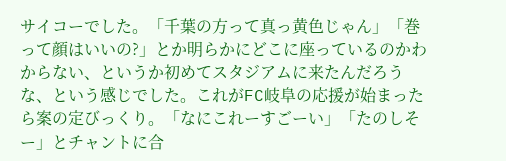サイコーでした。「千葉の方って真っ黄色じゃん」「巻って顔はいいの?」とか明らかにどこに座っているのかわからない、というか初めてスタジアムに来たんだろうな、という感じでした。これがFC岐阜の応援が始まったら案の定びっくり。「なにこれーすごーい」「たのしそー」とチャントに合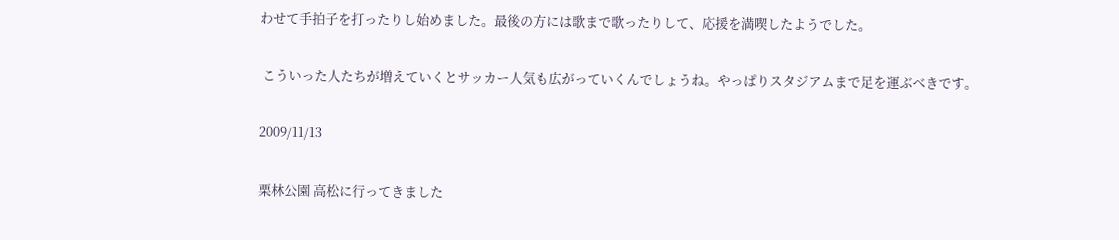わせて手拍子を打ったりし始めました。最後の方には歌まで歌ったりして、応援を満喫したようでした。

 こういった人たちが増えていくとサッカー人気も広がっていくんでしょうね。やっぱりスタジアムまで足を運ぶべきです。

2009/11/13

栗林公園 高松に行ってきました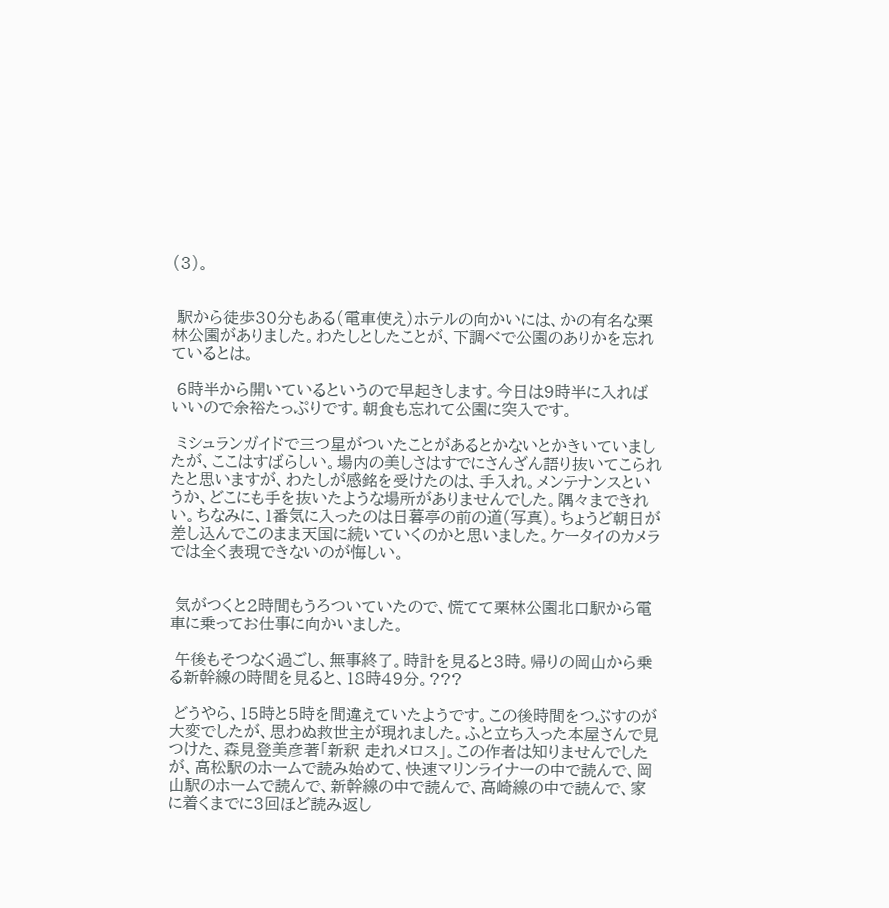(3)。


 駅から徒歩30分もある(電車使え)ホテルの向かいには、かの有名な栗林公園がありました。わたしとしたことが、下調べで公園のありかを忘れているとは。

 6時半から開いているというので早起きします。今日は9時半に入ればいいので余裕たっぷりです。朝食も忘れて公園に突入です。

 ミシュランガイドで三つ星がついたことがあるとかないとかきいていましたが、ここはすばらしい。場内の美しさはすでにさんざん語り抜いてこられたと思いますが、わたしが感銘を受けたのは、手入れ。メンテナンスというか、どこにも手を抜いたような場所がありませんでした。隅々まできれい。ちなみに、1番気に入ったのは日暮亭の前の道(写真)。ちょうど朝日が差し込んでこのまま天国に続いていくのかと思いました。ケータイのカメラでは全く表現できないのが悔しい。


 気がつくと2時間もうろついていたので、慌てて栗林公園北口駅から電車に乗ってお仕事に向かいました。

 午後もそつなく過ごし、無事終了。時計を見ると3時。帰りの岡山から乗る新幹線の時間を見ると、18時49分。???

 どうやら、15時と5時を間違えていたようです。この後時間をつぶすのが大変でしたが、思わぬ救世主が現れました。ふと立ち入った本屋さんで見つけた、森見登美彦著「新釈 走れメロス」。この作者は知りませんでしたが、高松駅のホームで読み始めて、快速マリンライナーの中で読んで、岡山駅のホームで読んで、新幹線の中で読んで、高崎線の中で読んで、家に着くまでに3回ほど読み返し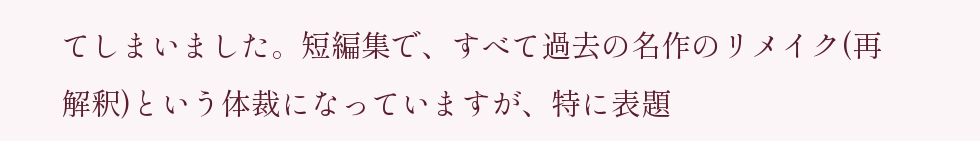てしまいました。短編集で、すべて過去の名作のリメイク(再解釈)という体裁になっていますが、特に表題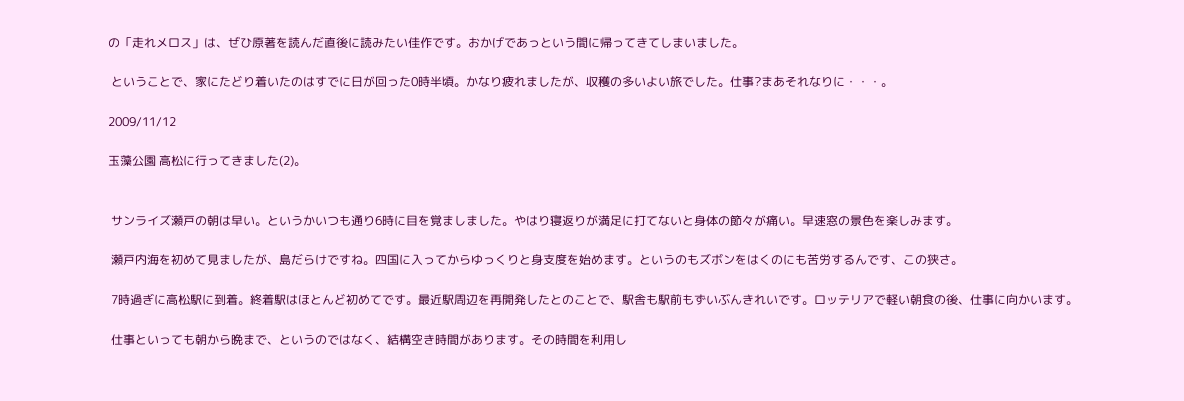の「走れメロス」は、ぜひ原著を読んだ直後に読みたい佳作です。おかげであっという間に帰ってきてしまいました。

 ということで、家にたどり着いたのはすでに日が回った0時半頃。かなり疲れましたが、収穫の多いよい旅でした。仕事?まあそれなりに・・・。

2009/11/12

玉藻公園 高松に行ってきました(2)。


 サンライズ瀬戸の朝は早い。というかいつも通り6時に目を覚ましました。やはり寝返りが満足に打てないと身体の節々が痛い。早速窓の景色を楽しみます。

 瀬戸内海を初めて見ましたが、島だらけですね。四国に入ってからゆっくりと身支度を始めます。というのもズボンをはくのにも苦労するんです、この狭さ。

 7時過ぎに高松駅に到着。終着駅はほとんど初めてです。最近駅周辺を再開発したとのことで、駅舎も駅前もずいぶんきれいです。ロッテリアで軽い朝食の後、仕事に向かいます。

 仕事といっても朝から晩まで、というのではなく、結構空き時間があります。その時間を利用し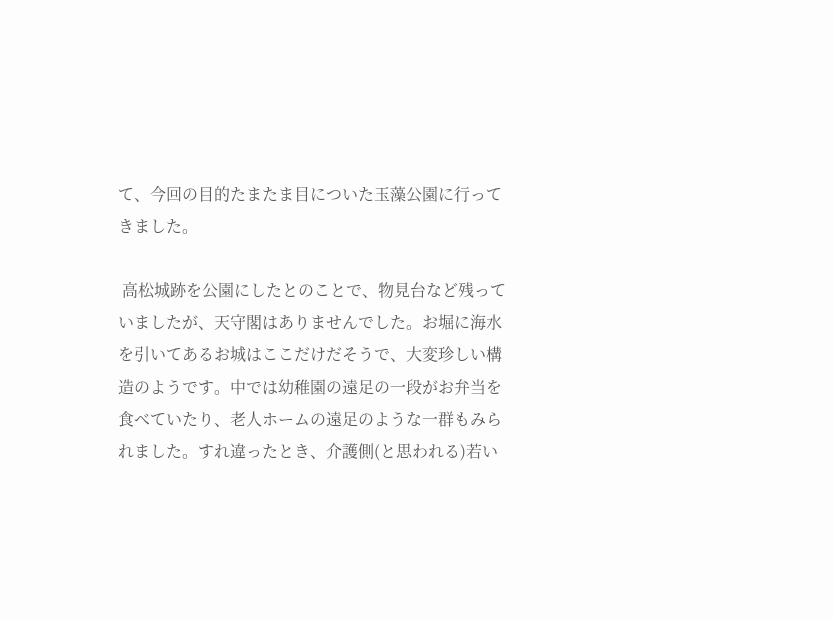て、今回の目的たまたま目についた玉藻公園に行ってきました。

 高松城跡を公園にしたとのことで、物見台など残っていましたが、天守閣はありませんでした。お堀に海水を引いてあるお城はここだけだそうで、大変珍しい構造のようです。中では幼稚園の遠足の一段がお弁当を食べていたり、老人ホームの遠足のような一群もみられました。すれ違ったとき、介護側(と思われる)若い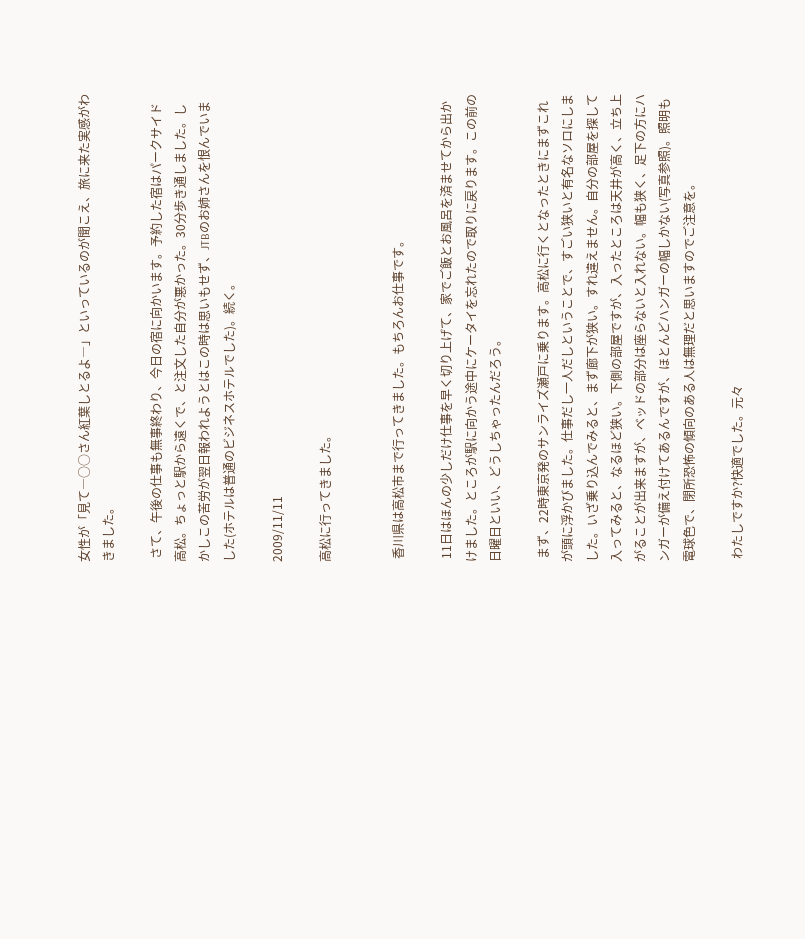女性が「見て―○○さん紅葉しとるよ―」といっているのが聞こえ、旅に来た実感がわきました。

 さて、午後の仕事も無事終わり、今日の宿に向かいます。予約した宿はパークサイド高松。ちょっと駅から遠くで、と注文した自分が悪かった。30分歩き通しました。しかしこの苦労が翌日報われようとはこの時は思いもせず、JTBのお姉さんを恨んでいました(ホテルは普通のビジネスホテルでした)。続く。

2009/11/11

高松に行ってきました。


 香川県は高松市まで行ってきました。もちろんお仕事です。

 11日はほんの少しだけ仕事を早く切り上げて、家でご飯とお風呂を済ませてから出かけました。ところが駅に向かう途中にケータイを忘れたので取りに戻ります。この前の日曜日といい、どうしちゃったんだろう。

 まず、22時東京発のサンライズ瀬戸に乗ります。高松に行くとなったときにまずこれが頭に浮かびました。仕事だし一人だしということで、すごい狭いと有名なソロにしました。いざ乗り込んでみると、まず廊下が狭い。すれ違えません。自分の部屋を探して入ってみると、なるほど狭い。下側の部屋ですが、入ったところは天井が高く、立ち上がることが出来ますが、ベッドの部分は座らないと入れない。幅も狭く、足下の方にハンガーが備え付けてあるんですが、ほとんどハンガーの幅しかない(写真参照)。照明も電球色で、閉所恐怖の傾向のある人は無理だと思いますのでご注意を。

 わたしですか?快適でした。元々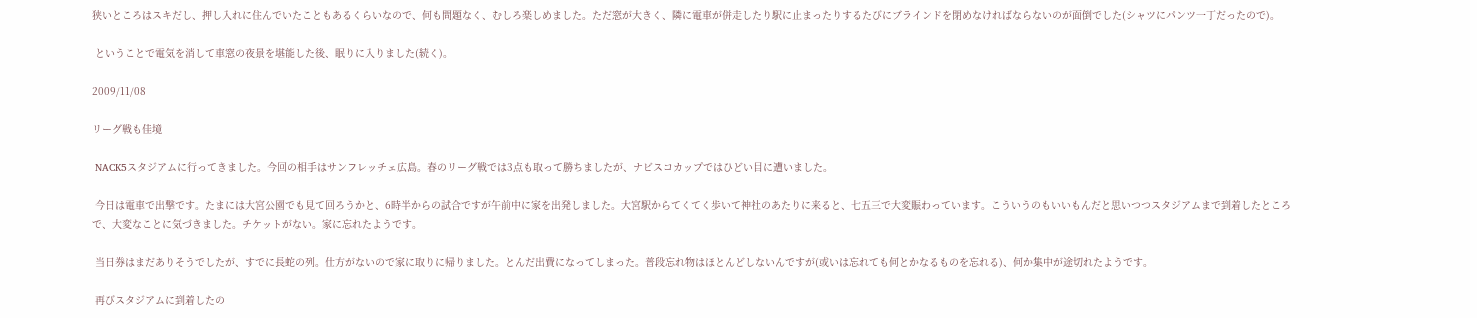狭いところはスキだし、押し入れに住んでいたこともあるくらいなので、何も問題なく、むしろ楽しめました。ただ窓が大きく、隣に電車が併走したり駅に止まったりするたびにブラインドを閉めなければならないのが面倒でした(シャツにパンツ一丁だったので)。

 ということで電気を消して車窓の夜景を堪能した後、眠りに入りました(続く)。

2009/11/08

リーグ戦も佳境

 NACK5スタジアムに行ってきました。今回の相手はサンフレッチェ広島。春のリーグ戦では3点も取って勝ちましたが、ナビスコカップではひどい目に遭いました。

 今日は電車で出撃です。たまには大宮公園でも見て回ろうかと、6時半からの試合ですが午前中に家を出発しました。大宮駅からてくてく歩いて神社のあたりに来ると、七五三で大変賑わっています。こういうのもいいもんだと思いつつスタジアムまで到着したところで、大変なことに気づきました。チケットがない。家に忘れたようです。

 当日券はまだありそうでしたが、すでに長蛇の列。仕方がないので家に取りに帰りました。とんだ出費になってしまった。普段忘れ物はほとんどしないんですが(或いは忘れても何とかなるものを忘れる)、何か集中が途切れたようです。

 再びスタジアムに到着したの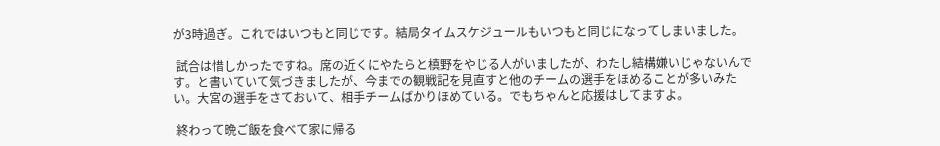が3時過ぎ。これではいつもと同じです。結局タイムスケジュールもいつもと同じになってしまいました。

 試合は惜しかったですね。席の近くにやたらと槙野をやじる人がいましたが、わたし結構嫌いじゃないんです。と書いていて気づきましたが、今までの観戦記を見直すと他のチームの選手をほめることが多いみたい。大宮の選手をさておいて、相手チームばかりほめている。でもちゃんと応援はしてますよ。

 終わって晩ご飯を食べて家に帰る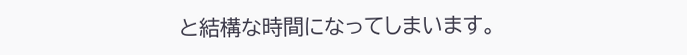と結構な時間になってしまいます。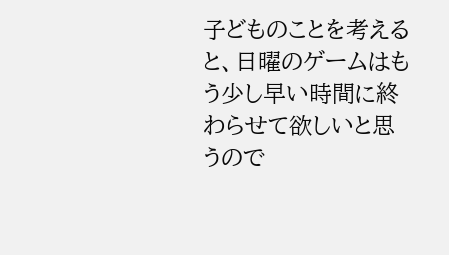子どものことを考えると、日曜のゲームはもう少し早い時間に終わらせて欲しいと思うので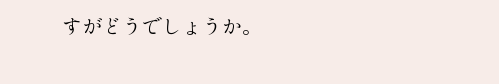すがどうでしょうか。